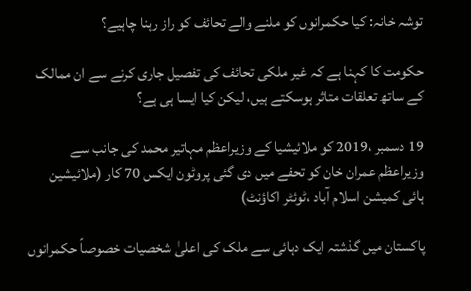توشہ خانہ: کیا حکمرانوں کو ملنے والے تحائف کو راز رہنا چاہیے؟

حکومت کا کہنا ہے کہ غیر ملکی تحائف کی تفصیل جاری کرنے سے ان ممالک کے ساتھ تعلقات متاثر ہوسکتے ہیں، لیکن کیا ایسا ہی ہے؟

19 دسمبر ،2019 کو ملائیشیا کے وزیراعظم مہاتیر محمد کی جانب سے وزیراعظم عمران خان کو تحفے میں دی گئی پروٹون ایکس 70 کار (ملائیشین ہائی کمیشن اسلام آباد ،ٹوئٹر اکاؤنٹ)

پاکستان میں گذشتہ ایک دہائی سے ملک کی اعلیٰ شخصیات خصوصاً حکمرانوں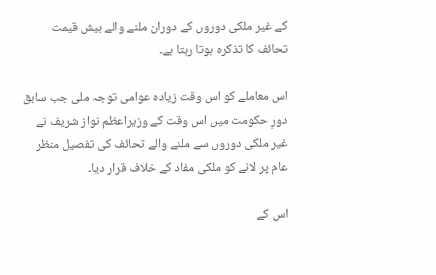کے غیر ملکی دوروں کے دوران ملنے والے بیش قیمت تحائف کا تذکرہ ہوتا رہتا ہے۔

اس معاملے کو اس وقت زیادہ عوامی توجہ ملی جب سابق دورِ حکومت میں اس وقت کے وزیراعظم نواز شریف نے غیر ملکی دوروں سے ملنے والے تحائف کی تفصیل منظر عام پر لانے کو ملکی مفاد کے خلاف قرار دیا۔

اس کے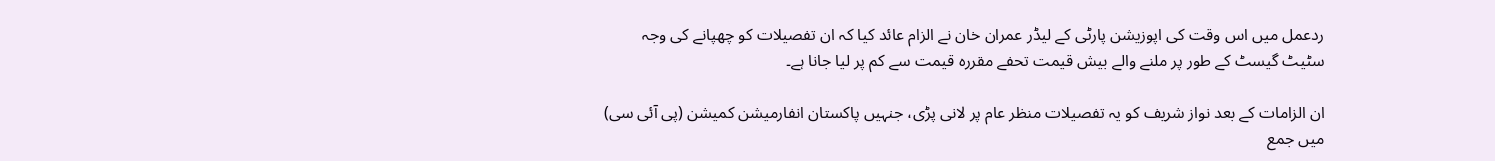ردعمل میں اس وقت کی اپوزیشن پارٹی کے لیڈر عمران خان نے الزام عائد کیا کہ ان تفصیلات کو چھپانے کی وجہ سٹیٹ گیسٹ کے طور پر ملنے والے بیش قیمت تحفے مقررہ قیمت سے کم پر لیا جانا ہے۔

ان الزامات کے بعد نواز شریف کو یہ تفصیلات منظر عام پر لانی پڑی، جنہیں پاکستان انفارمیشن کمیشن (پی آئی سی) میں جمع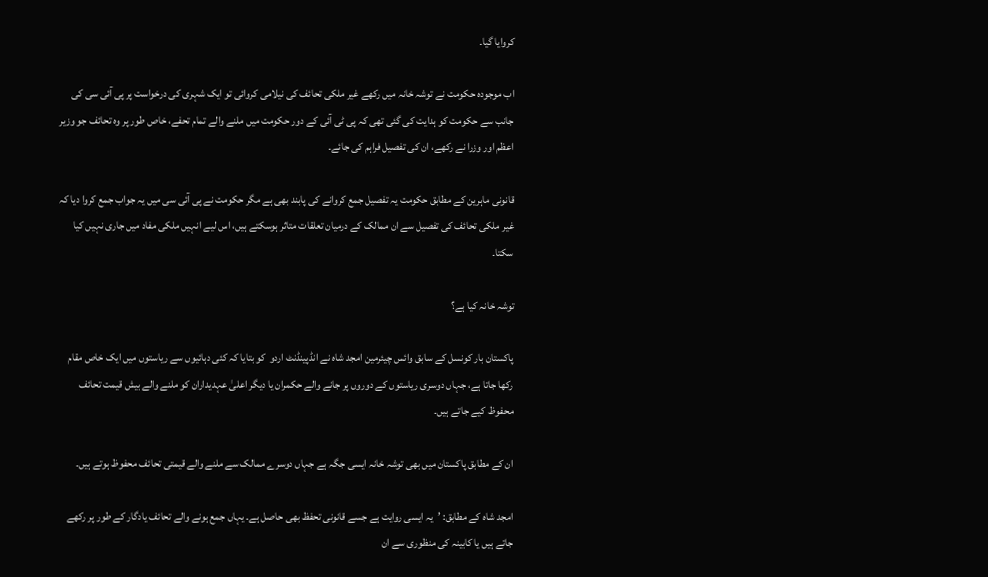کروایا گیا۔

اب موجودہ حکومت نے توشہ خانہ میں رکھے غیر ملکی تحائف کی نیلامی کروائی تو ایک شہری کی درخواست پر پی آئی سی کی جانب سے حکومت کو ہدایت کی گئی تھی کہ پی ٹی آئی کے دور حکومت میں ملنے والے تمام تحفے، خاص طور پر وہ تحائف جو وزیر اعظم اور وزرا نے رکھے، ان کی تفصیل فراہم کی جائے۔

قانونی ماہرین کے مطابق حکومت یہ تفصیل جمع کروانے کی پابند بھی ہے مگر حکومت نے پی آئی سی میں یہ جواب جمع کروا دیا کہ غیر ملکی تحائف کی تفصیل سے ان ممالک کے درمیان تعلقات متاثر ہوسکتے ہیں، اس لیے انہیں ملکی مفاد میں جاری نہیں کیا سکتا۔

توشہ خانہ کیا ہے؟

پاکستان بار کونسل کے سابق وائس چیئرمین امجد شاہ نے انڈپینڈنٹ اردو  کو بتایا کہ کئی دہائیوں سے ریاستوں میں ایک خاص مقام رکھا جاتا ہے، جہاں دوسری ریاستوں کے دوروں پر جانے والے حکمران یا دیگر اعلیٰ عہدیداران کو ملنے والے بیش قیمت تحائف محفوظ کیے جاتے ہیں۔

ان کے مطابق پاکستان میں بھی توشہ خانہ ایسی جگہ ہے جہاں دوسرے ممالک سے ملنے والے قیمتی تحائف محفوظ ہوتے ہیں۔

امجد شاہ کے مطابق: ’یہ ایسی روایت ہے جسے قانونی تحفظ بھی حاصل ہے۔ یہاں جمع ہونے والے تحائف یادگار کے طور پر رکھے جاتے ہیں یا کابینہ کی منظوری سے ان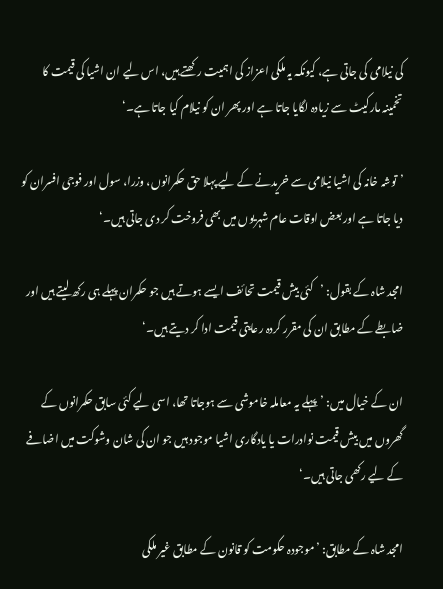کی نیلامی کی جاتی ہے، کیونکہ یہ ملکی اعزاز کی اہمیت رکھتے ہیں، اس لیے ان اشیا کی قیمت کا تخمینہ مارکیٹ سے زیادہ لگایا جاتا ہے اور پھر ان کو نیلام کیا جاتا ہے۔‘

’توشہ خانہ کی اشیا نیلامی سے خریدنے کے لیے پہلا حق حکمرانوں، وزرا، سول اور فوجی افسران کو دیا جاتا ہے اور بعض اوقات عام شہریوں میں بھی فروخت کر دی جاتی ہیں۔‘

امجد شاہ کے بقول: ’کئی بیش قیمت تحائف ایسے ہوتے ہیں جو حکمران پہلے ہی رکھ لیتے ہیں اور ضابطے کے مطابق ان کی مقرر کردہ رعایتی قیمت ادا کر دیتے ہیں۔‘

ان کے خیال میں: ’پہلے یہ معاملہ خاموشی سے ہوجاتا تھا، اسی لیے کئی سابق حکمرانوں کے گھروں میں بیش قیمت نوادرات یا یادگاری اشیا موجود ہیں جو ان کی شان وشوکت میں اضافے کے لیے رکھی جاتی ہیں۔‘

امجد شاہ کے مطابق: ’موجودہ حکومت کو قانون کے مطابق غیر ملکی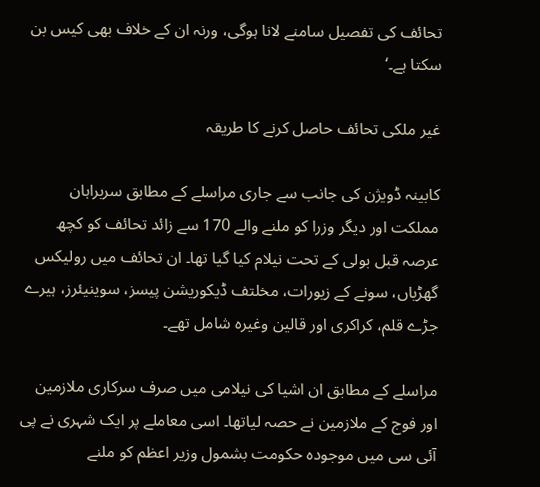تحائف کی تفصیل سامنے لانا ہوگی، ورنہ ان کے خلاف بھی کیس بن سکتا ہے۔‘

غیر ملکی تحائف حاصل کرنے کا طریقہ

کابینہ ڈویژن کی جانب سے جاری مراسلے کے مطابق سربراہان مملکت اور دیگر وزرا کو ملنے والے 170 سے زائد تحائف کو کچھ عرصہ قبل بولی کے تحت نیلام کیا گیا تھا۔ ان تحائف میں رولیکس گھڑیاں، سونے کے زیورات، مخلتف ڈیکوریشن پیسز، سوینیئرز، ہیرے جڑے قلم، کراکری اور قالین وغیرہ شامل تھے۔

مراسلے کے مطابق ان اشیا کی نیلامی میں صرف سرکاری ملازمین اور فوج کے ملازمین نے حصہ لیاتھا۔ اسی معاملے پر ایک شہری نے پی آئی سی میں موجودہ حکومت بشمول وزیر اعظم کو ملنے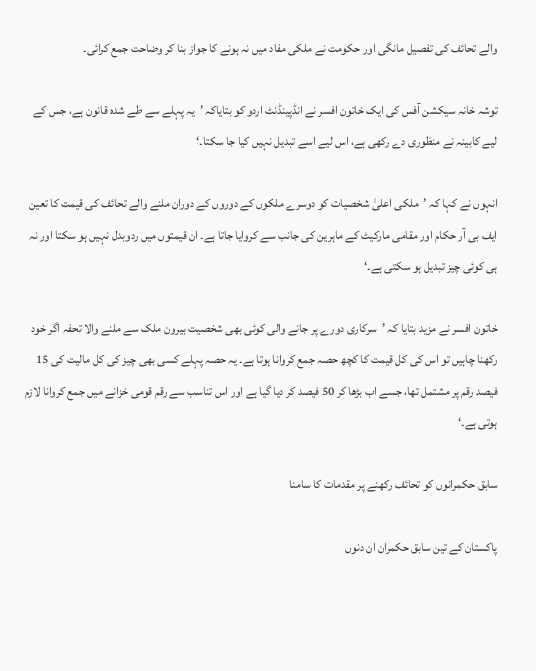والے تحائف کی تفصیل مانگی اور حکومت نے ملکی مفاد میں نہ ہونے کا جواز بنا کر وضاحت جمع کرائی۔

توشہ خانہ سیکشن آفس کی ایک خاتون افسر نے انڈپینڈنٹ اردو کو بتایاکہ ’یہ پہلے سے طے شدہ قانون ہے، جس کے لیے کابینہ نے منظوری دے رکھی ہے، اس لیے اسے تبدیل نہیں کیا جا سکتا۔‘

انہوں نے کہا کہ ’ملکی اعلیٰ شخصیات کو دوسرے ملکوں کے دوروں کے دوران ملنے والے تحائف کی قیمت کا تعین ایف بی آر حکام اور مقامی مارکیٹ کے ماہرین کی جانب سے کروایا جاتا ہے۔ ان قیمتوں میں ردوبدل نہیں ہو سکتا اور نہ ہی کوئی چیز تبدیل ہو سکتی ہے۔‘

خاتون افسر نے مزید بتایا کہ ’سرکاری دورے پر جانے والی کوئی بھی شخصیت بیرون ملک سے ملنے والا تحفہ اگر خود رکھنا چاہیں تو اس کی کل قیمت کا کچھ حصہ جمع کروانا ہوتا ہے۔ یہ حصہ پہلے کسی بھی چیز کی کل مالیت کی 15 فیصد رقم پر مشتمل تھا، جسے اب بڑھا کر 50 فیصد کر دیا گیا ہے اور اس تناسب سے رقم قومی خزانے میں جمع کروانا لازم ہوتی ہے۔‘

سابق حکمرانوں کو تحائف رکھنے پر مقدمات کا سامنا

پاکستان کے تین سابق حکمران ان دنوں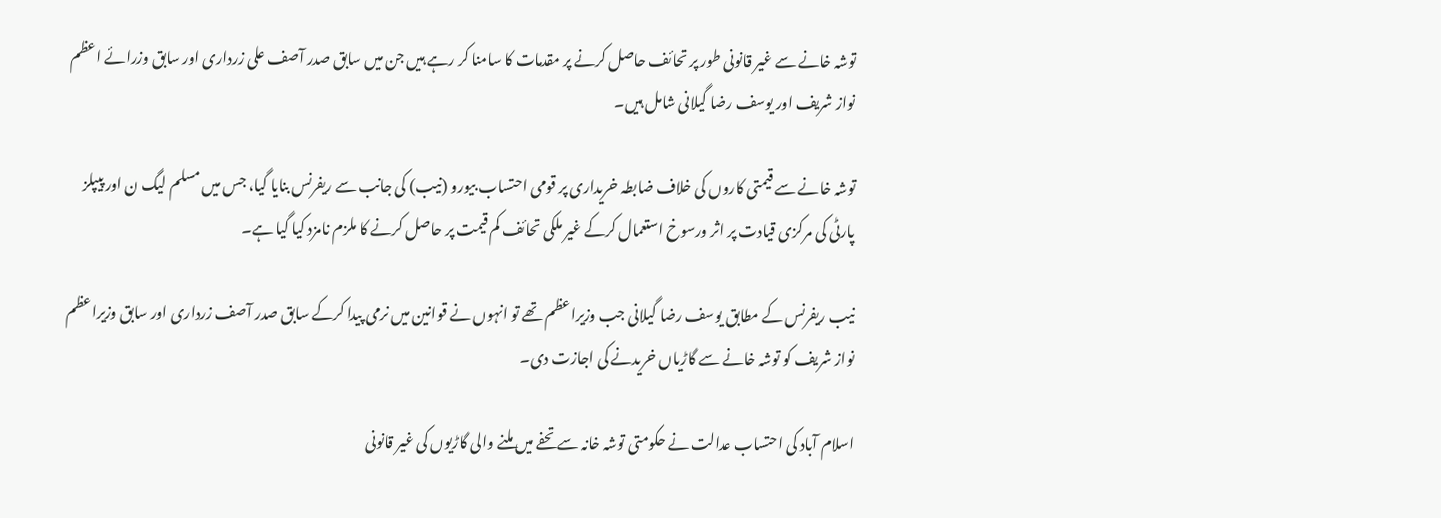توشہ خانے سے غیر قانونی طور پر تحائف حاصل کرنے پر مقدمات کا سامنا کر رہے ہیں جن میں سابق صدر آصف علی زرداری اور سابق وزرائے اعظم نواز شریف اور یوسف رضا گیلانی شامل ہیں۔

توشہ خانے سے قیمتی کاروں کی خلاف ضابطہ خریداری پر قومی احتساب بیورو (نیب) کی جانب سے ریفرنس بنایا گیا، جس میں مسلم لیگ ن اور پیپلز پارٹی کی مرکزی قیادت پر اثر ورسوخ استعمال کرکے غیر ملکی تحائف کم قیمت پر حاصل کرنے کا ملزم نامزد کیا گیا ہے۔

نیب ریفرنس کے مطابق یوسف رضا گیلانی جب وزیراعظم تھے تو انہوں نے قوانین میں نرمی پیدا کرکے سابق صدر آصف زرداری اور سابق وزیراعظم نواز شریف کو توشہ خانے سے گاڑیاں خریدنے کی اجازت دی۔

اسلام آباد کی احتساب عدالت نے حکومتی توشہ خانہ سے تحفے میں ملنے والی گاڑیوں کی غیر قانونی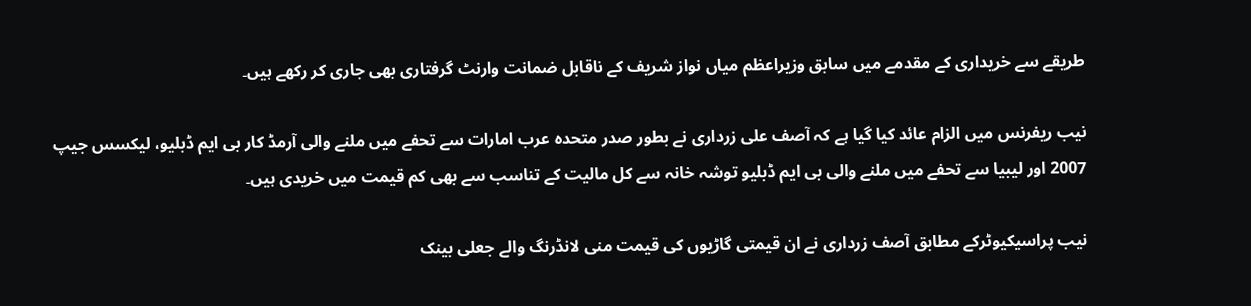طریقے سے خریداری کے مقدمے میں سابق وزیراعظم میاں نواز شریف کے ناقابل ضمانت وارنٹ گرفتاری بھی جاری کر رکھے ہیں۔

نیب ریفرنس میں الزام عائد کیا گیا ہے کہ آصف علی زرداری نے بطور صدر متحدہ عرب امارات سے تحفے میں ملنے والی آرمڈ کار بی ایم ڈبلیو، لیکسس جیپ 2007 اور لیبیا سے تحفے میں ملنے والی بی ایم ڈبلیو توشہ خانہ سے کل مالیت کے تناسب سے بھی کم قیمت میں خریدی ہیں۔

نیب پراسیکیوٹرکے مطابق آصف زرداری نے ان قیمتی گاڑیوں کی قیمت منی لانڈرنگ والے جعلی بینک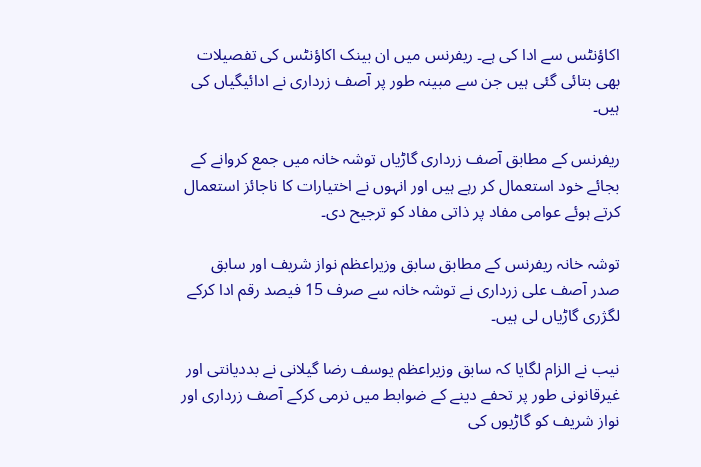اکاؤنٹس سے ادا کی ہے۔ ریفرنس میں ان بینک اکاؤنٹس کی تفصیلات بھی بتائی گئی ہیں جن سے مبینہ طور پر آصف زرداری نے ادائیگیاں کی ہیں۔

ریفرنس کے مطابق آصف زرداری گاڑیاں توشہ خانہ میں جمع کروانے کے بجائے خود استعمال کر رہے ہیں اور انہوں نے اختیارات کا ناجائز استعمال کرتے ہوئے عوامی مفاد پر ذاتی مفاد کو ترجیح دی۔

توشہ خانہ ریفرنس کے مطابق سابق وزیراعظم نواز شریف اور سابق صدر آصف علی زرداری نے توشہ خانہ سے صرف 15 فیصد رقم ادا کرکے لگژری گاڑیاں لی ہیں۔

نیب نے الزام لگایا کہ سابق وزیراعظم یوسف رضا گیلانی نے بددیانتی اور غیرقانونی طور پر تحفے دینے کے ضوابط میں نرمی کرکے آصف زرداری اور نواز شریف کو گاڑیوں کی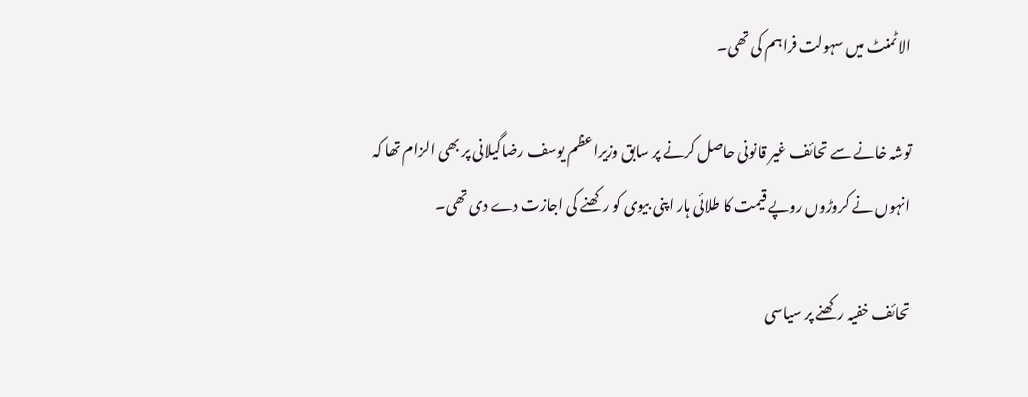الاٹمنٹ میں سہولت فراہم کی تھی۔

توشہ خانے سے تحائف غیر قانونی حاصل کرنے پر سابق وزیراعظم یوسف رضاگیلانی پر بھی الزام تھا کہ انہوں نے کروڑوں روپے قیمت کا طلائی ہار اپنی بیوی کو رکھنے کی اجازت دے دی تھی۔

تحائف خفیہ رکھنے پر سیاسی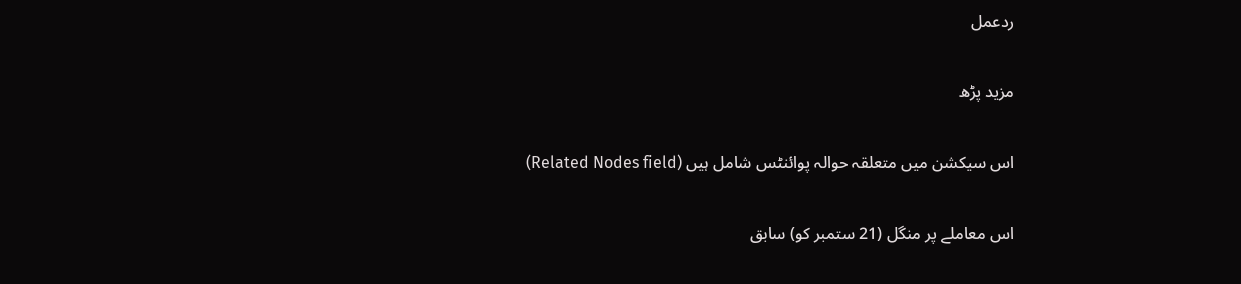ردعمل

مزید پڑھ

اس سیکشن میں متعلقہ حوالہ پوائنٹس شامل ہیں (Related Nodes field)

اس معاملے پر منگل (21 ستمبر کو) سابق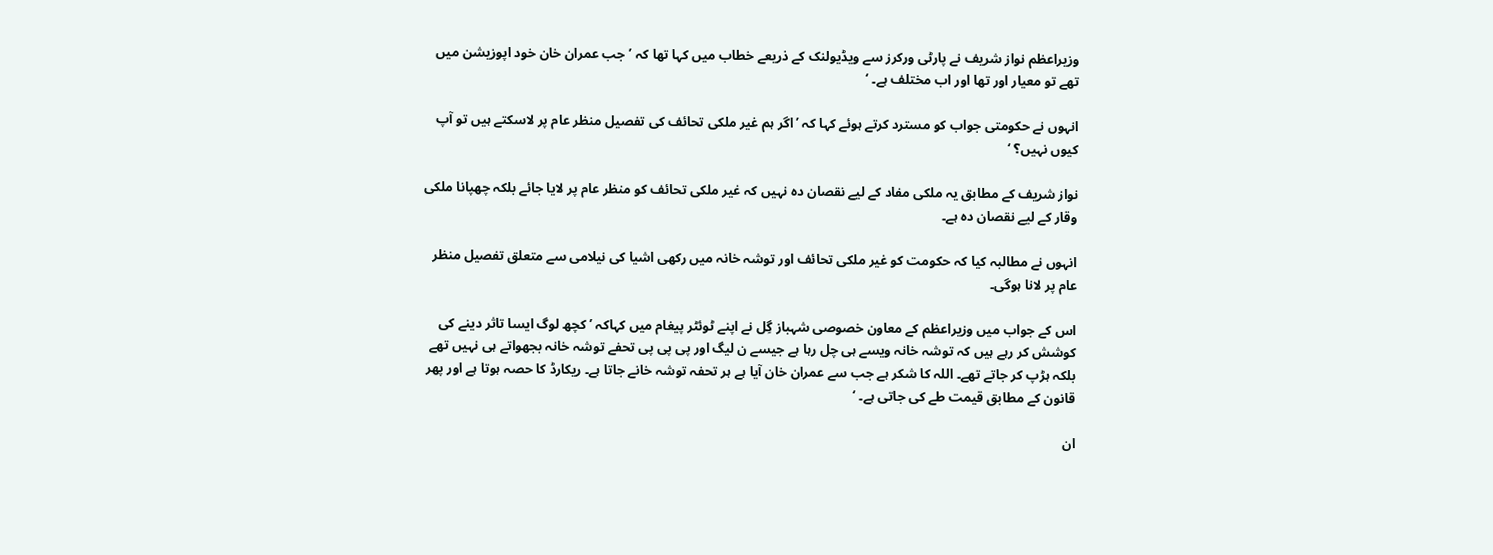وزیراعظم نواز شریف نے پارٹی ورکرز سے ویڈیولنک کے ذریعے خطاب میں کہا تھا کہ ’جب عمران خان خود اپوزیشن میں تھے تو معیار اور تھا اور اب مختلف ہے۔ ‘

انہوں نے حکومتی جواب کو مسترد کرتے ہوئے کہا کہ ’اگر ہم غیر ملکی تحائف کی تفصیل منظر عام پر لاسکتے ہیں تو آپ کیوں نہیں؟ ‘

نواز شریف کے مطابق یہ ملکی مفاد کے لیے نقصان دہ نہیں کہ غیر ملکی تحائف کو منظر عام پر لایا جائے بلکہ چھپانا ملکی وقار کے لیے نقصان دہ ہے۔

انہوں نے مطالبہ کیا کہ حکومت کو غیر ملکی تحائف اور توشہ خانہ میں رکھی اشیا کی نیلامی سے متعلق تفصیل منظر عام پر لانا ہوگی۔

اس کے جواب میں وزیراعظم کے معاون خصوصی شہباز گِل نے اپنے ٹوئٹر پیغام میں کہاکہ ’کچھ لوگ ایسا تاثر دینے کی کوشش کر رہے ہیں کہ توشہ خانہ ویسے ہی چل رہا ہے جیسے ن لیگ اور پی پی پی تحفے توشہ خانہ بجھواتے ہی نہیں تھے بلکہ ہڑپ کر جاتے تھے۔ اللہ کا شکر ہے جب سے عمران خان آیا ہے ہر تحفہ توشہ خانے جاتا ہے۔ ریکارڈ کا حصہ ہوتا ہے اور پھر قانون کے مطابق قیمت طے کی جاتی ہے۔ ‘

ان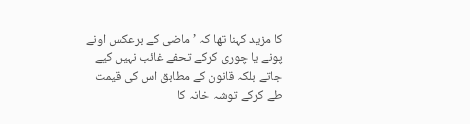کا مزید کہنا تھا کہ ’ماضی کے برعکس اونے پونے یا چوری کرکے تحفے غائب نہیں کیے جاتے بلکہ قانون کے مطابق اس کی قیمت طے کرکے توشہ خانہ کا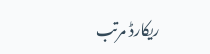ریکارڈ مرتب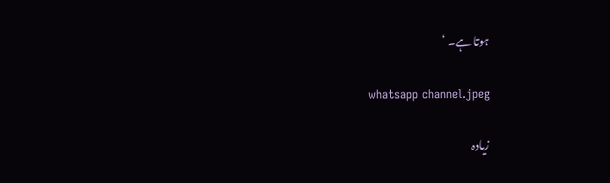ہوتا ہے۔ ‘

whatsapp channel.jpeg

زیادہ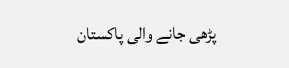پڑھی جانے والی پاکستان